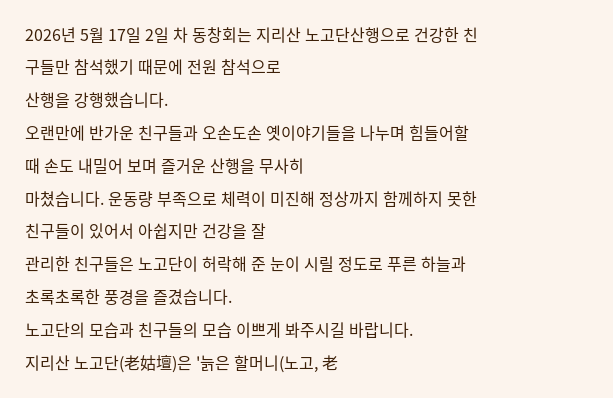2026년 5월 17일 2일 차 동창회는 지리산 노고단산행으로 건강한 친구들만 참석했기 때문에 전원 참석으로
산행을 강행했습니다.
오랜만에 반가운 친구들과 오손도손 옛이야기들을 나누며 힘들어할 때 손도 내밀어 보며 즐거운 산행을 무사히
마쳤습니다. 운동량 부족으로 체력이 미진해 정상까지 함께하지 못한 친구들이 있어서 아쉽지만 건강을 잘
관리한 친구들은 노고단이 허락해 준 눈이 시릴 정도로 푸른 하늘과 초록초록한 풍경을 즐겼습니다.
노고단의 모습과 친구들의 모습 이쁘게 봐주시길 바랍니다.
지리산 노고단(老姑壇)은 '늙은 할머니(노고, 老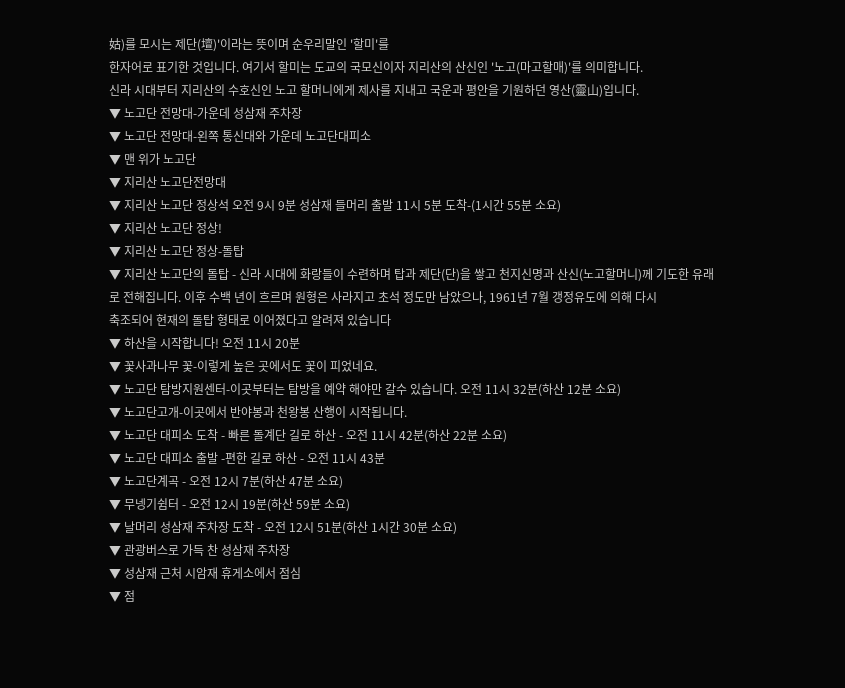姑)를 모시는 제단(壇)'이라는 뜻이며 순우리말인 '할미'를
한자어로 표기한 것입니다. 여기서 할미는 도교의 국모신이자 지리산의 산신인 '노고(마고할매)'를 의미합니다.
신라 시대부터 지리산의 수호신인 노고 할머니에게 제사를 지내고 국운과 평안을 기원하던 영산(靈山)입니다.
▼ 노고단 전망대-가운데 성삼재 주차장
▼ 노고단 전망대-왼쪽 통신대와 가운데 노고단대피소
▼ 맨 위가 노고단
▼ 지리산 노고단전망대
▼ 지리산 노고단 정상석 오전 9시 9분 성삼재 들머리 출발 11시 5분 도착-(1시간 55분 소요)
▼ 지리산 노고단 정상!
▼ 지리산 노고단 정상-돌탑
▼ 지리산 노고단의 돌탑 - 신라 시대에 화랑들이 수련하며 탑과 제단(단)을 쌓고 천지신명과 산신(노고할머니)께 기도한 유래로 전해집니다. 이후 수백 년이 흐르며 원형은 사라지고 초석 정도만 남았으나, 1961년 7월 갱정유도에 의해 다시
축조되어 현재의 돌탑 형태로 이어졌다고 알려져 있습니다
▼ 하산을 시작합니다! 오전 11시 20분
▼ 꽃사과나무 꽃-이렇게 높은 곳에서도 꽃이 피었네요.
▼ 노고단 탐방지원센터-이곳부터는 탐방을 예약 해야만 갈수 있습니다. 오전 11시 32분(하산 12분 소요)
▼ 노고단고개-이곳에서 반야봉과 천왕봉 산행이 시작됩니다.
▼ 노고단 대피소 도착 - 빠른 돌계단 길로 하산 - 오전 11시 42분(하산 22분 소요)
▼ 노고단 대피소 출발 -편한 길로 하산 - 오전 11시 43분
▼ 노고단계곡 - 오전 12시 7분(하산 47분 소요)
▼ 무넹기쉼터 - 오전 12시 19분(하산 59분 소요)
▼ 날머리 성삼재 주차장 도착 - 오전 12시 51분(하산 1시간 30분 소요)
▼ 관광버스로 가득 찬 성삼재 주차장
▼ 성삼재 근처 시암재 휴게소에서 점심
▼ 점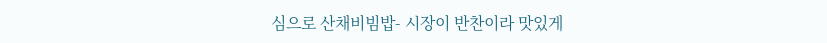심으로 산채비빔밥- 시장이 반찬이라 맛있게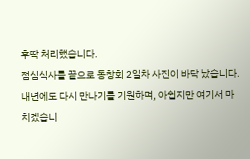후딱 처리했습니다.
점심식사를 끝으로 동창회 2일차 사진이 바닥 났습니다.
내년에도 다시 만나기를 기원하며, 아쉽지만 여기서 마치겠습니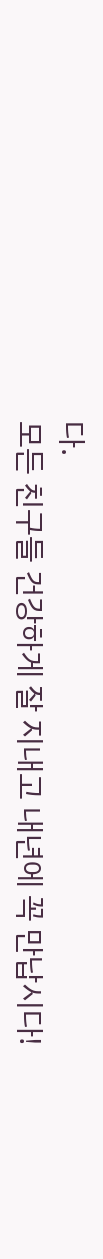다.
모든 친구들 건강하게 잘 지내고 내년에 꼭 만납시다!